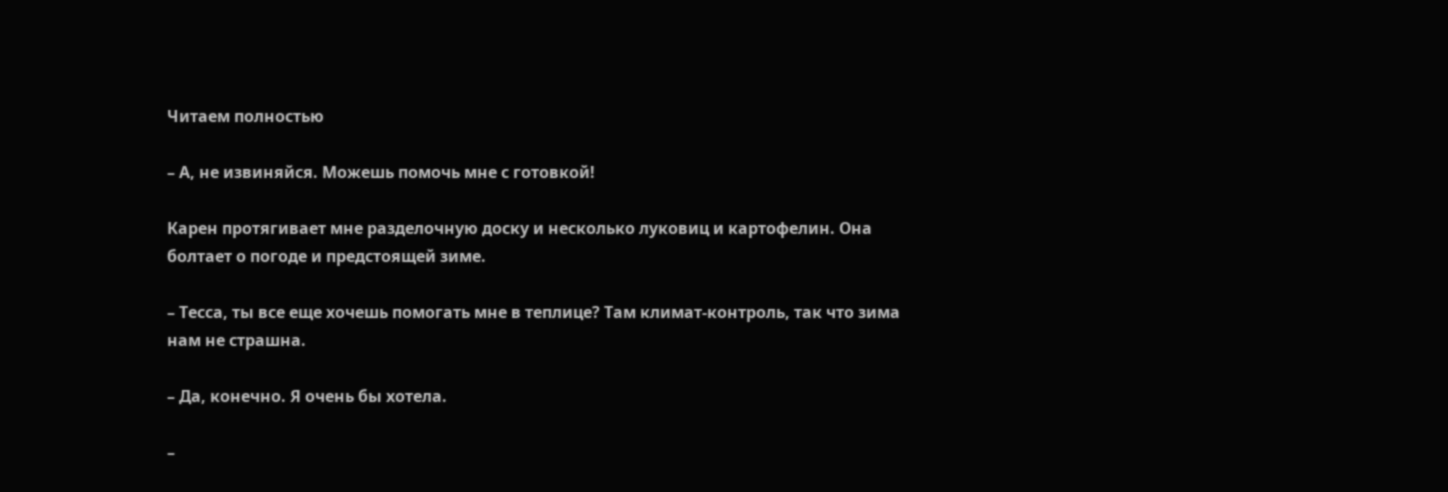Читаем полностью

– А, не извиняйся. Можешь помочь мне с готовкой!

Карен протягивает мне разделочную доску и несколько луковиц и картофелин. Она болтает о погоде и предстоящей зиме.

– Тесса, ты все еще хочешь помогать мне в теплице? Там климат-контроль, так что зима нам не страшна.

– Да, конечно. Я очень бы хотела.

–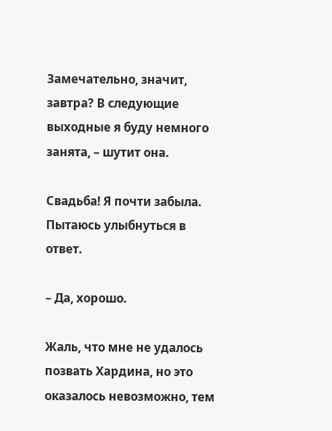Замечательно, значит, завтра? В следующие выходные я буду немного занята, – шутит она.

Свадьба! Я почти забыла. Пытаюсь улыбнуться в ответ.

– Да, хорошо.

Жаль, что мне не удалось позвать Хардина, но это оказалось невозможно, тем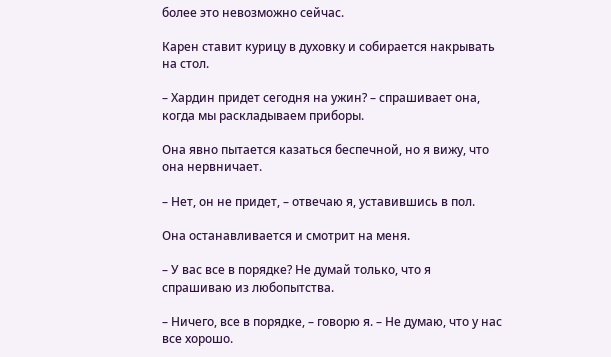более это невозможно сейчас.

Карен ставит курицу в духовку и собирается накрывать на стол.

– Хардин придет сегодня на ужин? – спрашивает она, когда мы раскладываем приборы.

Она явно пытается казаться беспечной, но я вижу, что она нервничает.

– Нет, он не придет, – отвечаю я, уставившись в пол.

Она останавливается и смотрит на меня.

– У вас все в порядке? Не думай только, что я спрашиваю из любопытства.

– Ничего, все в порядке, – говорю я. – Не думаю, что у нас все хорошо.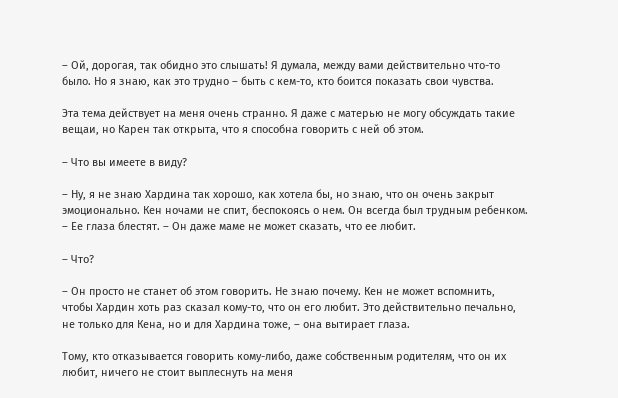– Ой, дорогая, так обидно это слышать! Я думала, между вами действительно что-то было. Но я знаю, как это трудно – быть с кем-то, кто боится показать свои чувства.

Эта тема действует на меня очень странно. Я даже с матерью не могу обсуждать такие вещаи, но Карен так открыта, что я способна говорить с ней об этом.

– Что вы имеете в виду?

– Ну, я не знаю Хардина так хорошо, как хотела бы, но знаю, что он очень закрыт эмоционально. Кен ночами не спит, беспокоясь о нем. Он всегда был трудным ребенком. – Ее глаза блестят. – Он даже маме не может сказать, что ее любит.

– Что?

– Он просто не станет об этом говорить. Не знаю почему. Кен не может вспомнить, чтобы Хардин хоть раз сказал кому-то, что он его любит. Это действительно печально, не только для Кена, но и для Хардина тоже, – она вытирает глаза.

Тому, кто отказывается говорить кому-либо, даже собственным родителям, что он их любит, ничего не стоит выплеснуть на меня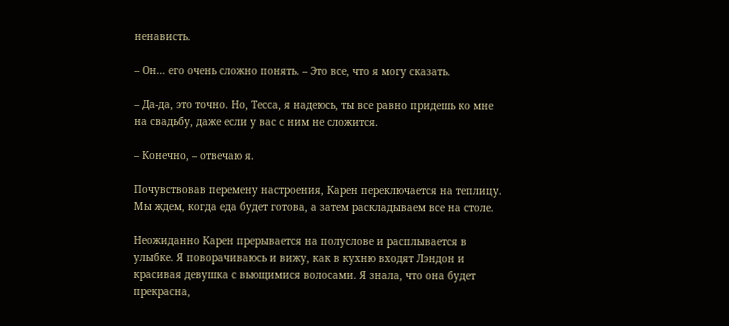ненависть.

– Он… его очень сложно понять. – Это все, что я могу сказать.

– Да-да, это точно. Но, Тесса, я надеюсь, ты все равно придешь ко мне на свадьбу, даже если у вас с ним не сложится.

– Конечно, – отвечаю я.

Почувствовав перемену настроения, Карен переключается на теплицу. Мы ждем, когда еда будет готова, а затем раскладываем все на столе.

Неожиданно Карен прерывается на полуслове и расплывается в улыбке. Я поворачиваюсь и вижу, как в кухню входят Лэндон и красивая девушка с вьющимися волосами. Я знала, что она будет прекрасна,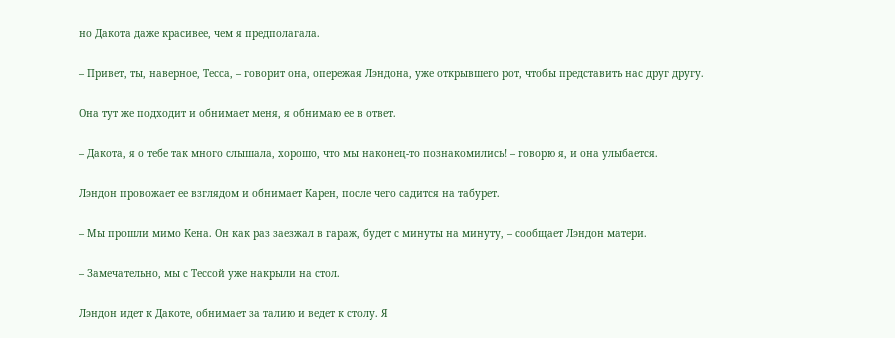но Дакота даже красивее, чем я предполагала.

– Привет, ты, наверное, Тесса, – говорит она, опережая Лэндона, уже открывшего рот, чтобы представить нас друг другу.

Она тут же подходит и обнимает меня, я обнимаю ее в ответ.

– Дакота, я о тебе так много слышала, хорошо, что мы наконец-то познакомились! – говорю я, и она улыбается.

Лэндон провожает ее взглядом и обнимает Карен, после чего садится на табурет.

– Мы прошли мимо Кена. Он как раз заезжал в гараж, будет с минуты на минуту, – сообщает Лэндон матери.

– Замечательно, мы с Тессой уже накрыли на стол.

Лэндон идет к Дакоте, обнимает за талию и ведет к столу. Я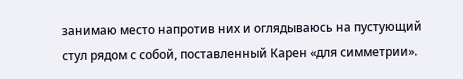занимаю место напротив них и оглядываюсь на пустующий стул рядом с собой, поставленный Карен «для симметрии».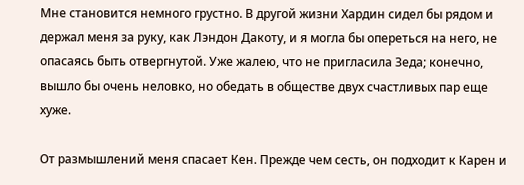Мне становится немного грустно. В другой жизни Хардин сидел бы рядом и держал меня за руку, как Лэндон Дакоту, и я могла бы опереться на него, не опасаясь быть отвергнутой. Уже жалею, что не пригласила Зеда; конечно, вышло бы очень неловко, но обедать в обществе двух счастливых пар еще хуже.

От размышлений меня спасает Кен. Прежде чем сесть, он подходит к Карен и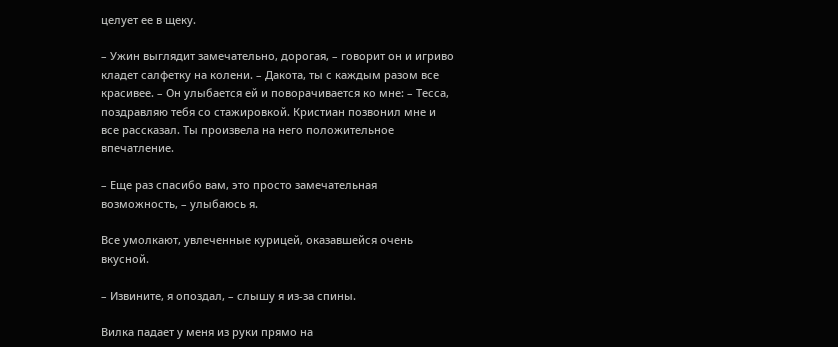целует ее в щеку.

– Ужин выглядит замечательно, дорогая, – говорит он и игриво кладет салфетку на колени. – Дакота, ты с каждым разом все красивее. – Он улыбается ей и поворачивается ко мне: – Тесса, поздравляю тебя со стажировкой. Кристиан позвонил мне и все рассказал. Ты произвела на него положительное впечатление.

– Еще раз спасибо вам, это просто замечательная возможность, – улыбаюсь я.

Все умолкают, увлеченные курицей, оказавшейся очень вкусной.

– Извините, я опоздал, – слышу я из-за спины.

Вилка падает у меня из руки прямо на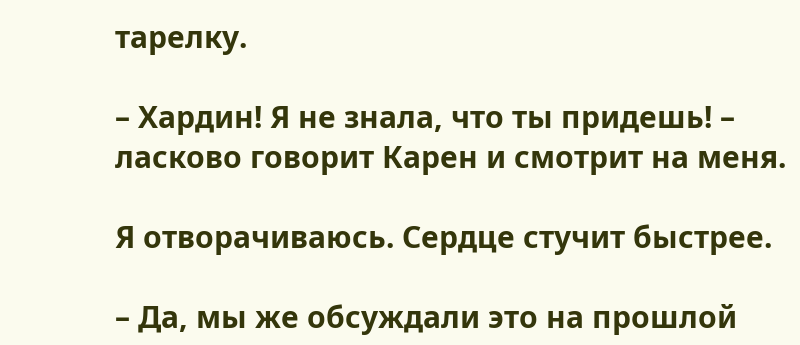тарелку.

– Хардин! Я не знала, что ты придешь! – ласково говорит Карен и смотрит на меня.

Я отворачиваюсь. Сердце стучит быстрее.

– Да, мы же обсуждали это на прошлой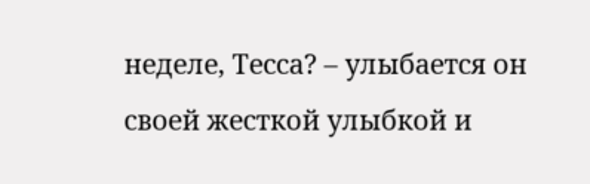неделе, Тесса? – улыбается он своей жесткой улыбкой и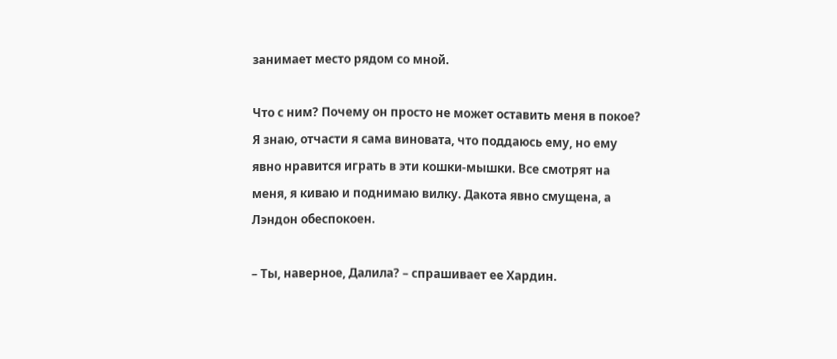занимает место рядом со мной.

Что с ним? Почему он просто не может оставить меня в покое? Я знаю, отчасти я сама виновата, что поддаюсь ему, но ему явно нравится играть в эти кошки-мышки. Все смотрят на меня, я киваю и поднимаю вилку. Дакота явно смущена, а Лэндон обеспокоен.

– Ты, наверное, Далила? – спрашивает ее Хардин.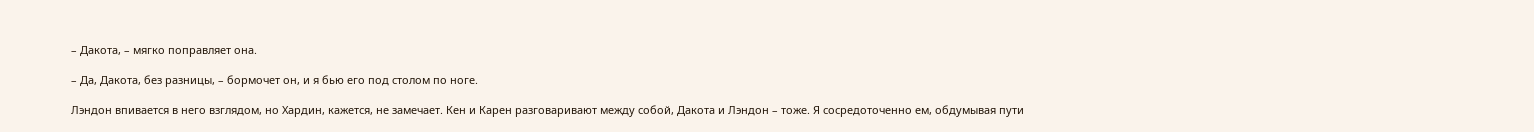– Дакота, – мягко поправляет она.

– Да, Дакота, без разницы, – бормочет он, и я бью его под столом по ноге.

Лэндон впивается в него взглядом, но Хардин, кажется, не замечает. Кен и Карен разговаривают между собой, Дакота и Лэндон – тоже. Я сосредоточенно ем, обдумывая пути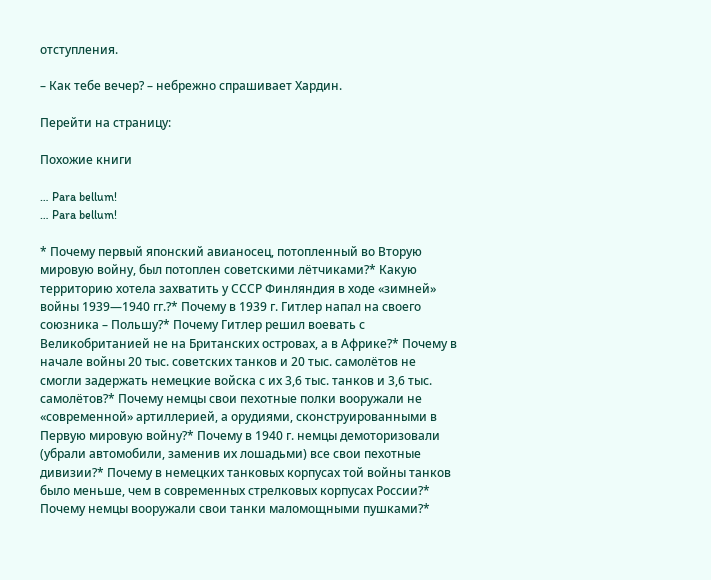отступления.

– Как тебе вечер? – небрежно спрашивает Хардин.

Перейти на страницу:

Похожие книги

… Para bellum!
… Para bellum!

* Почему первый японский авианосец, потопленный во Вторую мировую войну, был потоплен советскими лётчиками?* Какую территорию хотела захватить у СССР Финляндия в ходе «зимней» войны 1939—1940 гг.?* Почему в 1939 г. Гитлер напал на своего союзника – Польшу?* Почему Гитлер решил воевать с Великобританией не на Британских островах, а в Африке?* Почему в начале войны 20 тыс. советских танков и 20 тыс. самолётов не смогли задержать немецкие войска с их 3,6 тыс. танков и 3,6 тыс. самолётов?* Почему немцы свои пехотные полки вооружали не «современной» артиллерией, а орудиями, сконструированными в Первую мировую войну?* Почему в 1940 г. немцы демоторизовали (убрали автомобили, заменив их лошадьми) все свои пехотные дивизии?* Почему в немецких танковых корпусах той войны танков было меньше, чем в современных стрелковых корпусах России?* Почему немцы вооружали свои танки маломощными пушками?*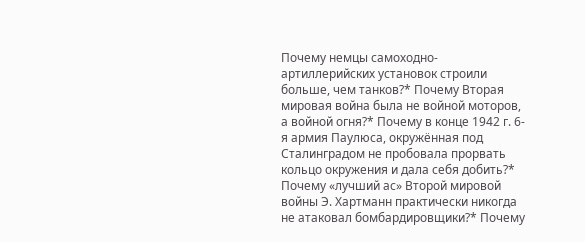Почему немцы самоходно-артиллерийских установок строили больше, чем танков?* Почему Вторая мировая война была не войной моторов, а войной огня?* Почему в конце 1942 г. 6-я армия Паулюса, окружённая под Сталинградом не пробовала прорвать кольцо окружения и дала себя добить?* Почему «лучший ас» Второй мировой войны Э. Хартманн практически никогда не атаковал бомбардировщики?* Почему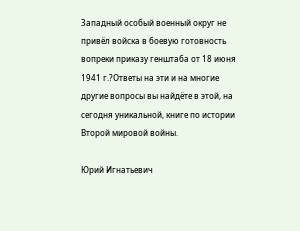Западный особый военный округ не привёл войска в боевую готовность вопреки приказу генштаба от 18 июня 1941 г.?Ответы на эти и на многие другие вопросы вы найдёте в этой, на сегодня уникальной, книге по истории Второй мировой войны.

Юрий Игнатьевич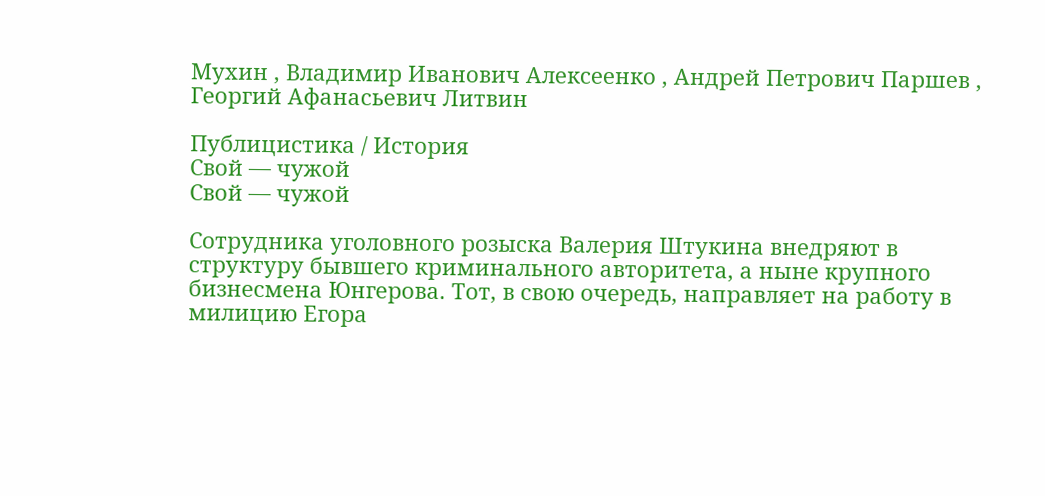Мухин , Владимир Иванович Алексеенко , Андрей Петрович Паршев , Георгий Афанасьевич Литвин

Публицистика / История
Свой — чужой
Свой — чужой

Сотрудника уголовного розыска Валерия Штукина внедряют в структуру бывшего криминального авторитета, а ныне крупного бизнесмена Юнгерова. Тот, в свою очередь, направляет на работу в милицию Егора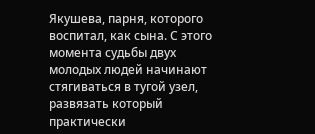Якушева, парня, которого воспитал, как сына. С этого момента судьбы двух молодых людей начинают стягиваться в тугой узел, развязать который практически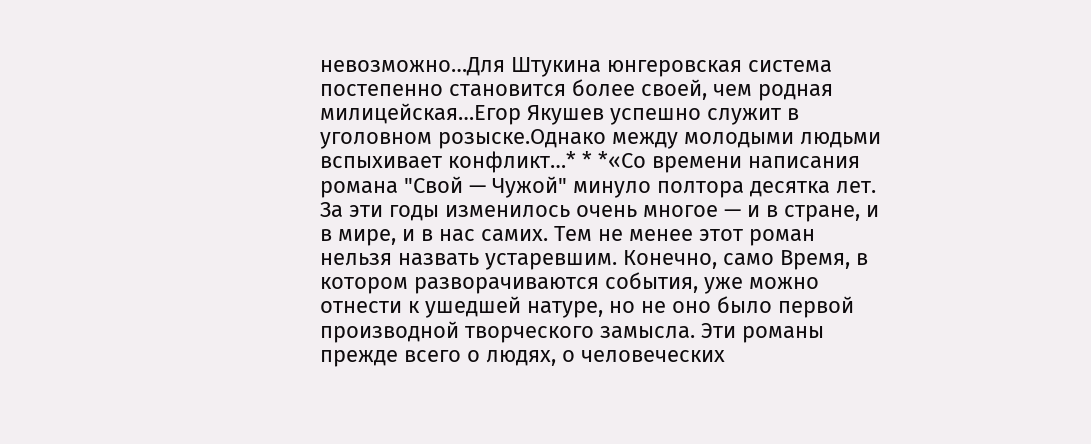невозможно…Для Штукина юнгеровская система постепенно становится более своей, чем родная милицейская…Егор Якушев успешно служит в уголовном розыске.Однако между молодыми людьми вспыхивает конфликт…* * *«Со времени написания романа "Свой — Чужой" минуло полтора десятка лет. За эти годы изменилось очень многое — и в стране, и в мире, и в нас самих. Тем не менее этот роман нельзя назвать устаревшим. Конечно, само Время, в котором разворачиваются события, уже можно отнести к ушедшей натуре, но не оно было первой производной творческого замысла. Эти романы прежде всего о людях, о человеческих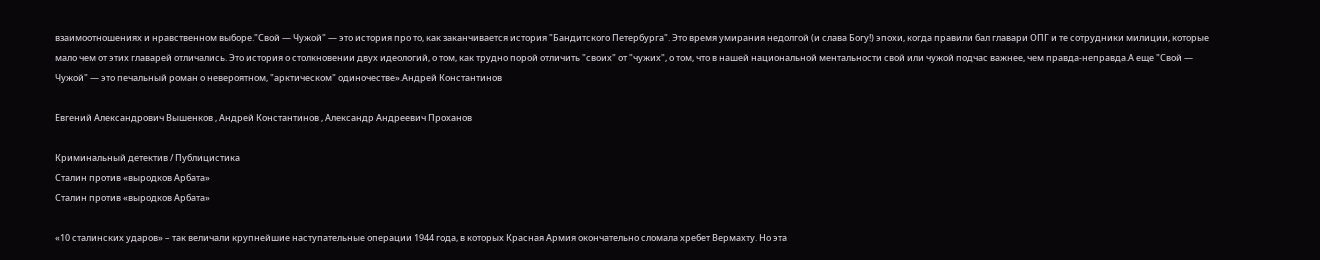взаимоотношениях и нравственном выборе."Свой — Чужой" — это история про то, как заканчивается история "Бандитского Петербурга". Это время умирания недолгой (и слава Богу!) эпохи, когда правили бал главари ОПГ и те сотрудники милиции, которые мало чем от этих главарей отличались. Это история о столкновении двух идеологий, о том, как трудно порой отличить "своих" от "чужих", о том, что в нашей национальной ментальности свой или чужой подчас важнее, чем правда-неправда.А еще "Свой — Чужой" — это печальный роман о невероятном, "арктическом" одиночестве».Андрей Константинов

Евгений Александрович Вышенков , Андрей Константинов , Александр Андреевич Проханов

Криминальный детектив / Публицистика
Сталин против «выродков Арбата»
Сталин против «выродков Арбата»

«10 сталинских ударов» – так величали крупнейшие наступательные операции 1944 года, в которых Красная Армия окончательно сломала хребет Вермахту. Но эта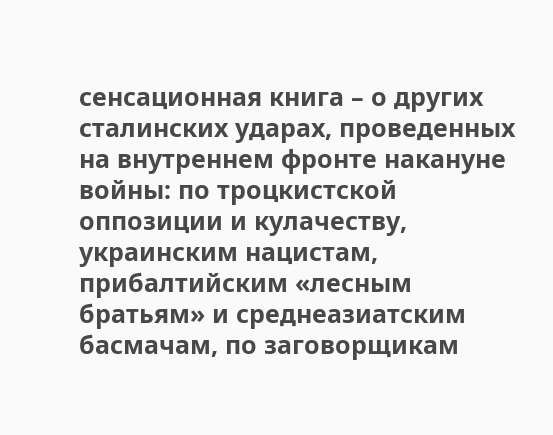сенсационная книга – о других сталинских ударах, проведенных на внутреннем фронте накануне войны: по троцкистской оппозиции и кулачеству, украинским нацистам, прибалтийским «лесным братьям» и среднеазиатским басмачам, по заговорщикам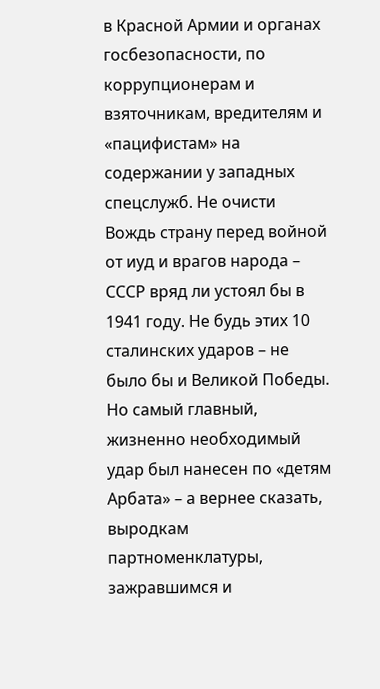в Красной Армии и органах госбезопасности, по коррупционерам и взяточникам, вредителям и «пацифистам» на содержании у западных спецслужб. Не очисти Вождь страну перед войной от иуд и врагов народа – СССР вряд ли устоял бы в 1941 году. Не будь этих 10 сталинских ударов – не было бы и Великой Победы. Но самый главный, жизненно необходимый удар был нанесен по «детям Арбата» – а вернее сказать, выродкам партноменклатуры, зажравшимся и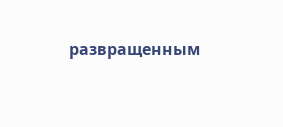развращенным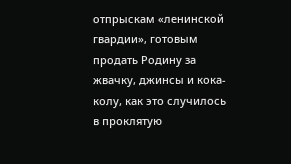отпрыскам «ленинской гвардии», готовым продать Родину за жвачку, джинсы и кока-колу, как это случилось в проклятую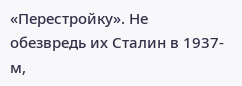«Перестройку». Не обезвредь их Сталин в 1937-м,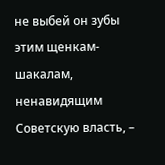не выбей он зубы этим щенкам-шакалам, ненавидящим Советскую власть, –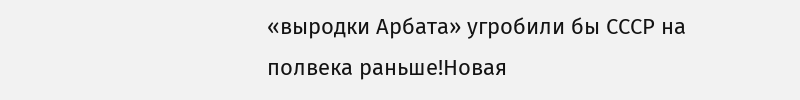«выродки Арбата» угробили бы СССР на полвека раньше!Новая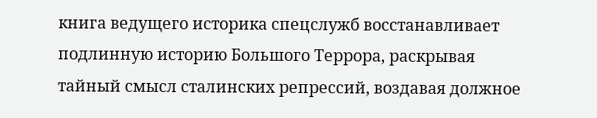книга ведущего историка спецслужб восстанавливает подлинную историю Большого Террора, раскрывая тайный смысл сталинских репрессий, воздавая должное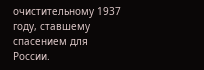очистительному 1937 году, ставшему спасением для России.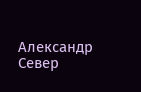Александр Север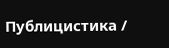Публицистика /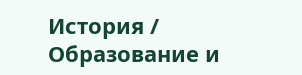История / Образование и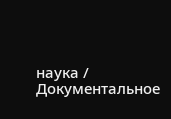наука / Документальное